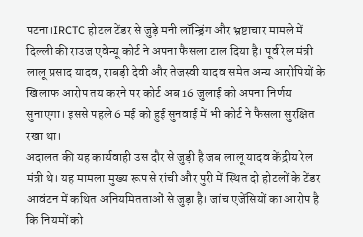पटना।IRCTC होटल टेंडर से जुड़े मनी लॉन्ड्रिंग और भ्रष्टाचार मामले में दिल्ली की राउज एवेन्यू कोर्ट ने अपना फैसला टाल दिया है। पूर्व रेल मंत्री लालू प्रसाद यादव, राबड़ी देवी और तेजस्वी यादव समेत अन्य आरोपियों के खिलाफ आरोप तय करने पर कोर्ट अब 16 जुलाई को अपना निर्णय सुनाएगा। इससे पहले 6 मई को हुई सुनवाई में भी कोर्ट ने फैसला सुरक्षित रखा था।
अदालत की यह कार्यवाही उस दौर से जुड़ी है जब लालू यादव केंद्रीय रेल मंत्री थे। यह मामला मुख्य रूप से रांची और पुरी में स्थित दो होटलों के टेंडर आवंटन में कथित अनियमितताओं से जुड़ा है। जांच एजेंसियों का आरोप है कि नियमों को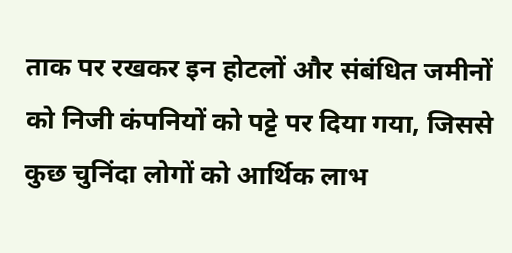ताक पर रखकर इन होटलों और संबंधित जमीनों को निजी कंपनियों को पट्टे पर दिया गया, जिससे कुछ चुनिंदा लोगों को आर्थिक लाभ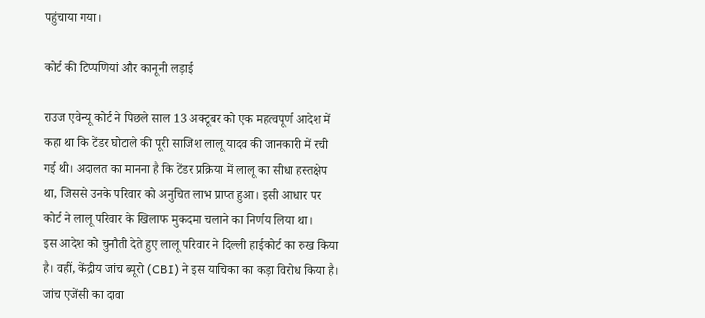पहुंचाया गया।

कोर्ट की टिप्पणियां और कानूनी लड़ाई

राउज एवेन्यू कोर्ट ने पिछले साल 13 अक्टूबर को एक महत्वपूर्ण आदेश में कहा था कि टेंडर घोटाले की पूरी साजिश लालू यादव की जानकारी में रची गई थी। अदालत का मानना है कि टेंडर प्रक्रिया में लालू का सीधा हस्तक्षेप था, जिससे उनके परिवार को अनुचित लाभ प्राप्त हुआ। इसी आधार पर कोर्ट ने लालू परिवार के खिलाफ मुकदमा चलाने का निर्णय लिया था।
इस आदेश को चुनौती देते हुए लालू परिवार ने दिल्ली हाईकोर्ट का रुख किया है। वहीं, केंद्रीय जांच ब्यूरो (CBI) ने इस याचिका का कड़ा विरोध किया है। जांच एजेंसी का दावा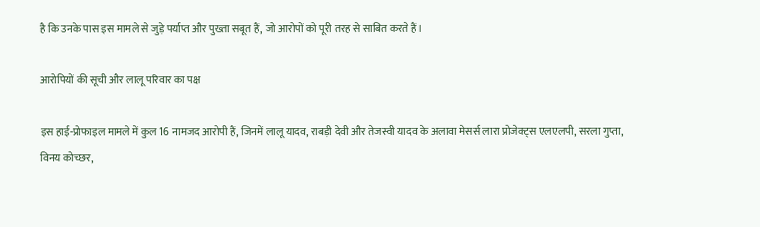है कि उनके पास इस मामले से जुड़े पर्याप्त और पुख्ता सबूत हैं, जो आरोपों को पूरी तरह से साबित करते हैं।

आरोपियों की सूची और लालू परिवार का पक्ष

इस हाई-प्रोफाइल मामले में कुल 16 नामजद आरोपी हैं, जिनमें लालू यादव, राबड़ी देवी और तेजस्वी यादव के अलावा मेसर्स लारा प्रोजेक्ट्स एलएलपी, सरला गुप्ता, विनय कोच्छर,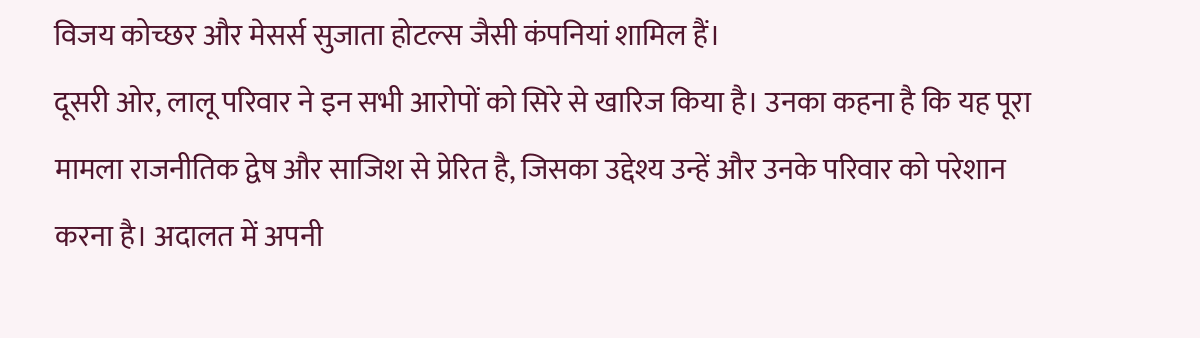विजय कोच्छर और मेसर्स सुजाता होटल्स जैसी कंपनियां शामिल हैं।
दूसरी ओर, लालू परिवार ने इन सभी आरोपों को सिरे से खारिज किया है। उनका कहना है कि यह पूरा मामला राजनीतिक द्वेष और साजिश से प्रेरित है, जिसका उद्देश्य उन्हें और उनके परिवार को परेशान करना है। अदालत में अपनी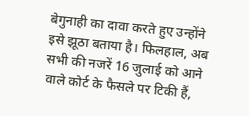बेगुनाही का दावा करते हुए उन्होंने इसे झूठा बताया है। फिलहाल, अब सभी की नजरें 16 जुलाई को आने वाले कोर्ट के फैसले पर टिकी हैं,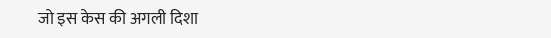जो इस केस की अगली दिशा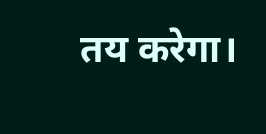तय करेगा।